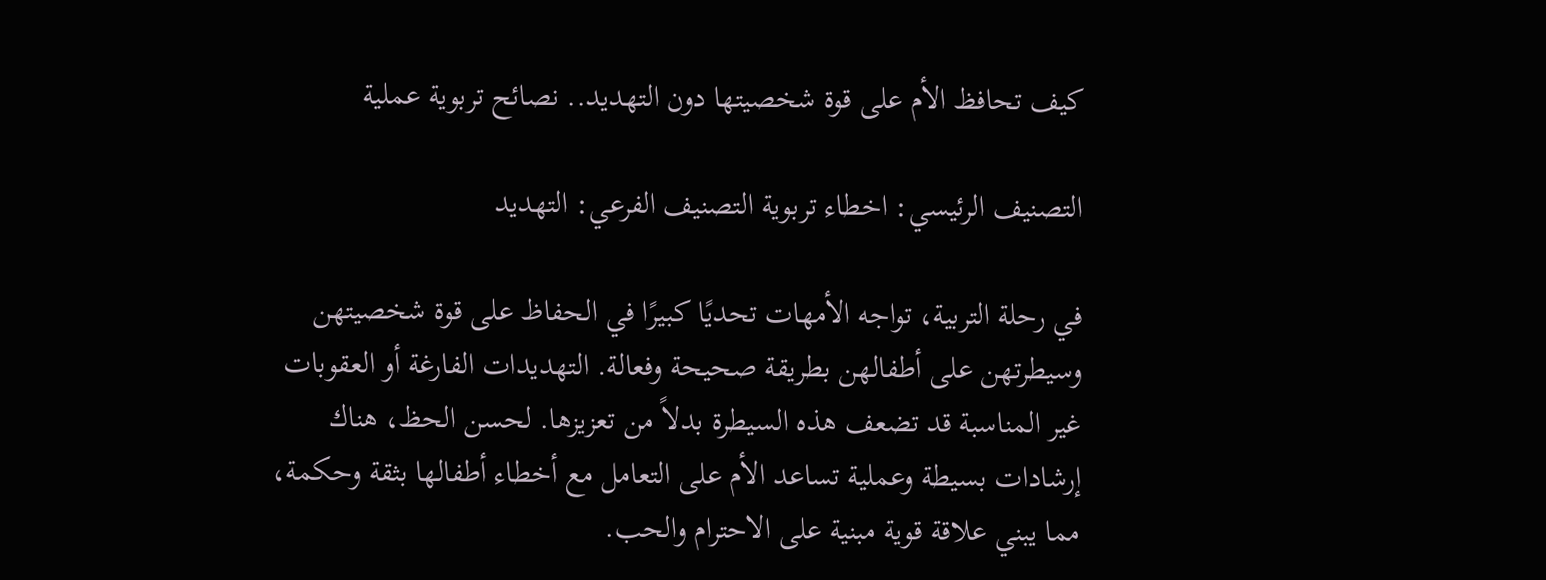كيف تحافظ الأم على قوة شخصيتها دون التهديد.. نصائح تربوية عملية

التصنيف الرئيسي: اخطاء تربوية التصنيف الفرعي: التهديد

في رحلة التربية، تواجه الأمهات تحديًا كبيرًا في الحفاظ على قوة شخصيتهن وسيطرتهن على أطفالهن بطريقة صحيحة وفعالة. التهديدات الفارغة أو العقوبات غير المناسبة قد تضعف هذه السيطرة بدلاً من تعزيزها. لحسن الحظ، هناك إرشادات بسيطة وعملية تساعد الأم على التعامل مع أخطاء أطفالها بثقة وحكمة، مما يبني علاقة قوية مبنية على الاحترام والحب.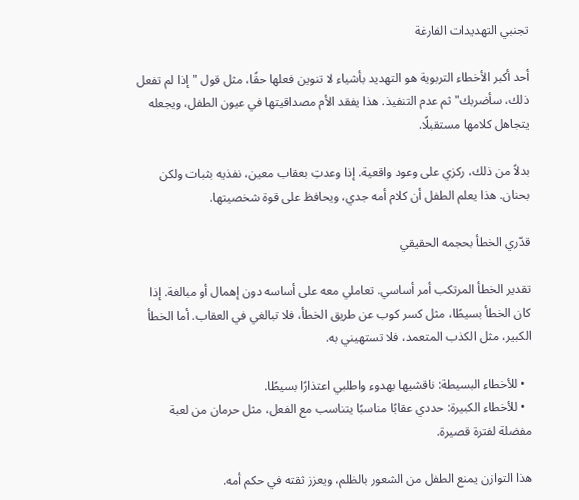تجنبي التهديدات الفارغة

أحد أكبر الأخطاء التربوية هو التهديد بأشياء لا تنوين فعلها حقًا، مثل قول "إذا لم تفعل ذلك، سأضربك" ثم عدم التنفيذ. هذا يفقد الأم مصداقيتها في عيون الطفل، ويجعله يتجاهل كلامها مستقبلًا.

بدلاً من ذلك، ركزي على وعود واقعية. إذا وعدتِ بعقاب معين، نفذيه بثبات ولكن بحنان. هذا يعلم الطفل أن كلام أمه جدي، ويحافظ على قوة شخصيتها.

قدّري الخطأ بحجمه الحقيقي

تقدير الخطأ المرتكب أمر أساسي. تعاملي معه على أساسه دون إهمال أو مبالغة. إذا كان الخطأ بسيطًا، مثل كسر كوب عن طريق الخطأ، فلا تبالغي في العقاب. أما الخطأ الكبير، مثل الكذب المتعمد، فلا تستهيني به.

  • للأخطاء البسيطة: ناقشيها بهدوء واطلبي اعتذارًا بسيطًا.
  • للأخطاء الكبيرة: حددي عقابًا مناسبًا يتناسب مع الفعل، مثل حرمان من لعبة مفضلة لفترة قصيرة.

هذا التوازن يمنع الطفل من الشعور بالظلم، ويعزز ثقته في حكم أمه.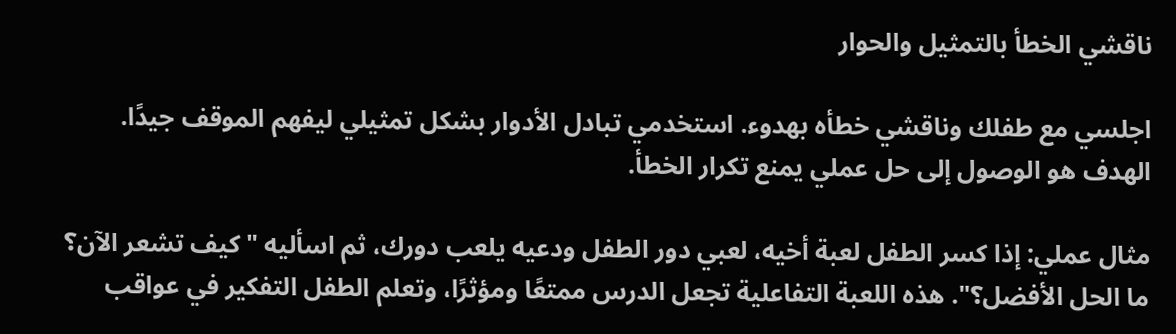ناقشي الخطأ بالتمثيل والحوار

اجلسي مع طفلك وناقشي خطأه بهدوء. استخدمي تبادل الأدوار بشكل تمثيلي ليفهم الموقف جيدًا. الهدف هو الوصول إلى حل عملي يمنع تكرار الخطأ.

مثال عملي: إذا كسر الطفل لعبة أخيه، لعبي دور الطفل ودعيه يلعب دورك، ثم اسأليه "كيف تشعر الآن؟ ما الحل الأفضل؟". هذه اللعبة التفاعلية تجعل الدرس ممتعًا ومؤثرًا، وتعلم الطفل التفكير في عواقب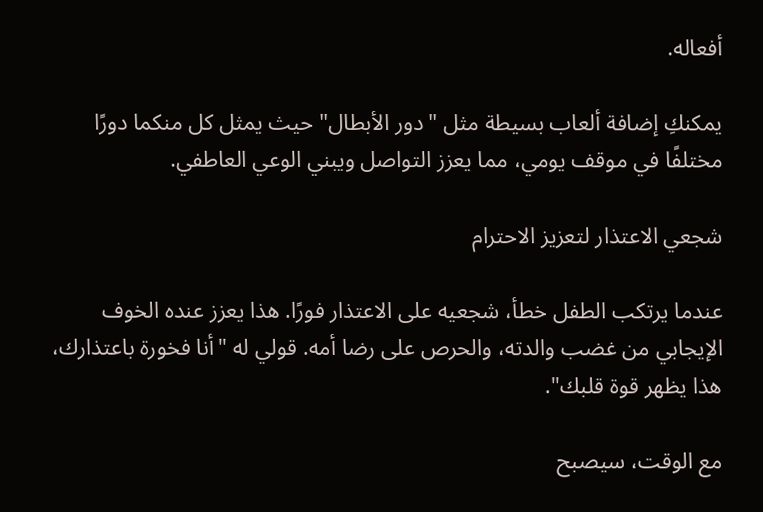أفعاله.

يمكنكِ إضافة ألعاب بسيطة مثل "دور الأبطال" حيث يمثل كل منكما دورًا مختلفًا في موقف يومي، مما يعزز التواصل ويبني الوعي العاطفي.

شجعي الاعتذار لتعزيز الاحترام

عندما يرتكب الطفل خطأ، شجعيه على الاعتذار فورًا. هذا يعزز عنده الخوف الإيجابي من غضب والدته، والحرص على رضا أمه. قولي له "أنا فخورة باعتذارك، هذا يظهر قوة قلبك".

مع الوقت، سيصبح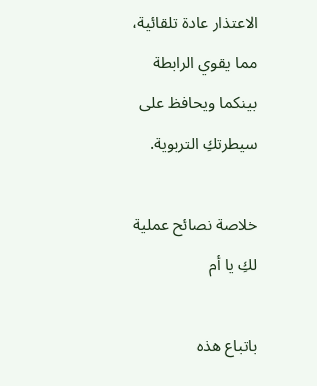الاعتذار عادة تلقائية، مما يقوي الرابطة بينكما ويحافظ على سيطرتكِ التربوية.

خلاصة نصائح عملية لكِ يا أم

باتباع هذه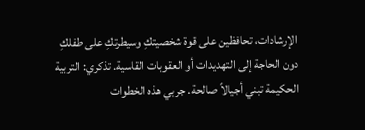الإرشادات، تحافظين على قوة شخصيتكِ وسيطرتكِ على طفلكِ دون الحاجة إلى التهديدات أو العقوبات القاسية. تذكري: التربية الحكيمة تبني أجيالاً صالحة. جربي هذه الخطوات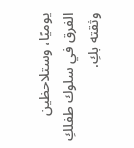يوميًا، وستلاحظين الفرق في سلوك طفلكِ وثقته بكِ.